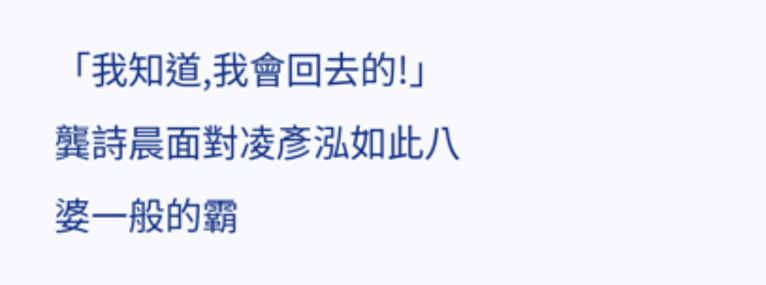「我知道,我會回去的!」
龔詩晨面對凌彥泓如此八婆一般的霸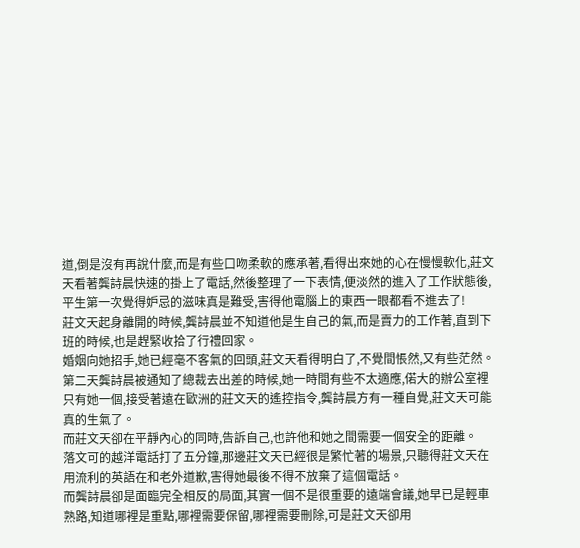道,倒是沒有再說什麼,而是有些口吻柔軟的應承著,看得出來她的心在慢慢軟化,莊文天看著龔詩晨快速的掛上了電話,然後整理了一下表情,便淡然的進入了工作狀態後,平生第一次覺得妒忌的滋味真是難受,害得他電腦上的東西一眼都看不進去了!
莊文天起身離開的時候,龔詩晨並不知道他是生自己的氣,而是賣力的工作著,直到下班的時候,也是趕緊收拾了行禮回家。
婚姻向她招手,她已經毫不客氣的回頭,莊文天看得明白了,不覺間悵然,又有些茫然。
第二天龔詩晨被通知了總裁去出差的時候,她一時間有些不太適應,偌大的辦公室裡只有她一個,接受著遠在歐洲的莊文天的遙控指令,龔詩晨方有一種自覺,莊文天可能真的生氣了。
而莊文天卻在平靜內心的同時,告訴自己,也許他和她之間需要一個安全的距離。
落文可的越洋電話打了五分鐘,那邊莊文天已經很是繁忙著的場景,只聽得莊文天在用流利的英語在和老外道歉,害得她最後不得不放棄了這個電話。
而龔詩晨卻是面臨完全相反的局面,其實一個不是很重要的遠端會議,她早已是輕車熟路,知道哪裡是重點,哪裡需要保留,哪裡需要刪除,可是莊文天卻用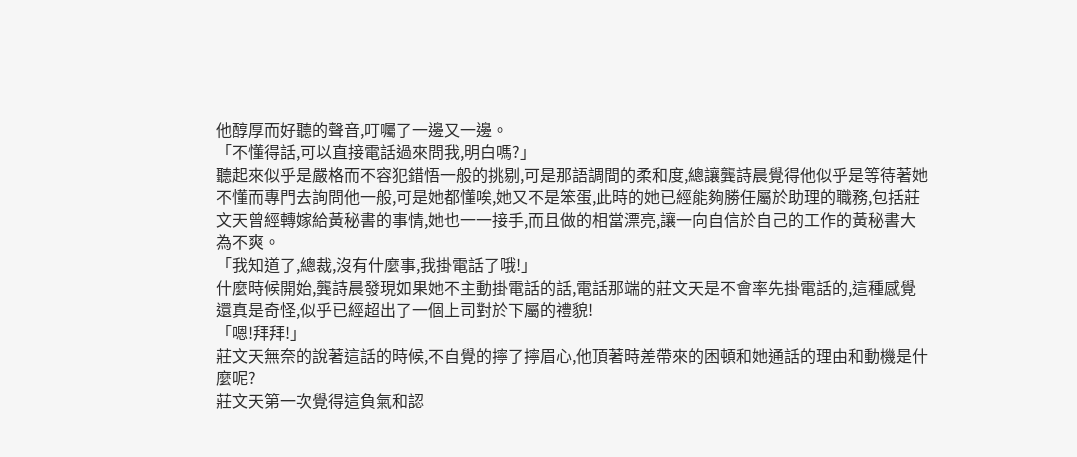他醇厚而好聽的聲音,叮囑了一邊又一邊。
「不懂得話,可以直接電話過來問我,明白嗎?」
聽起來似乎是嚴格而不容犯錯悟一般的挑剔,可是那語調間的柔和度,總讓龔詩晨覺得他似乎是等待著她不懂而專門去詢問他一般,可是她都懂唉,她又不是笨蛋,此時的她已經能夠勝任屬於助理的職務,包括莊文天曾經轉嫁給黃秘書的事情,她也一一接手,而且做的相當漂亮,讓一向自信於自己的工作的黃秘書大為不爽。
「我知道了,總裁,沒有什麼事,我掛電話了哦!」
什麼時候開始,龔詩晨發現如果她不主動掛電話的話,電話那端的莊文天是不會率先掛電話的,這種感覺還真是奇怪,似乎已經超出了一個上司對於下屬的禮貌!
「嗯!拜拜!」
莊文天無奈的說著這話的時候,不自覺的擰了擰眉心,他頂著時差帶來的困頓和她通話的理由和動機是什麼呢?
莊文天第一次覺得這負氣和認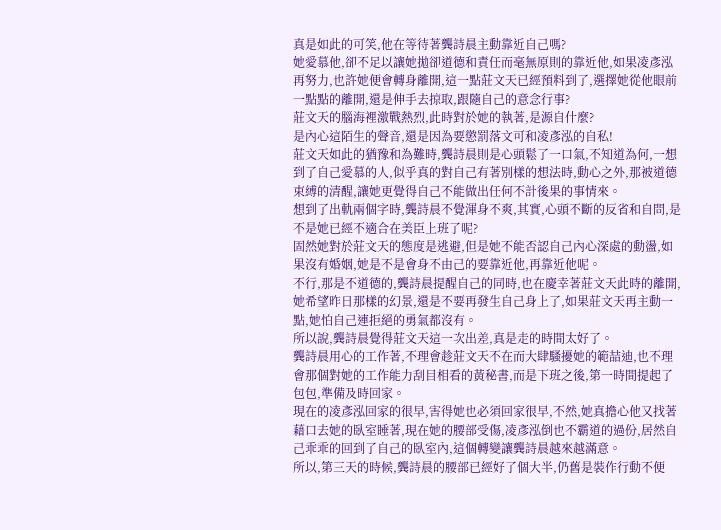真是如此的可笑,他在等待著龔詩晨主動靠近自己嗎?
她愛慕他,卻不足以讓她拋卻道德和責任而毫無原則的靠近他,如果凌彥泓再努力,也許她便會轉身離開,這一點莊文天已經預料到了,選擇她從他眼前一點點的離開,還是伸手去掠取,跟隨自己的意念行事?
莊文天的腦海裡激戰熱烈,此時對於她的執著,是源自什麼?
是內心這陌生的聲音,還是因為要懲罰落文可和凌彥泓的自私!
莊文天如此的猶豫和為難時,龔詩晨則是心頭鬆了一口氣,不知道為何,一想到了自己愛慕的人,似乎真的對自己有著別樣的想法時,動心之外,那被道德束縛的清醒,讓她更覺得自己不能做出任何不計後果的事情來。
想到了出軌兩個字時,龔詩晨不覺渾身不爽,其實,心頭不斷的反省和自問,是不是她已經不適合在美臣上班了呢?
固然她對於莊文天的態度是逃避,但是她不能否認自己內心深處的動盪,如果沒有婚姻,她是不是會身不由己的要靠近他,再靠近他呢。
不行,那是不道德的,龔詩晨提醒自己的同時,也在慶幸著莊文天此時的離開,她希望昨日那樣的幻景,還是不要再發生自己身上了,如果莊文天再主動一點,她怕自己連拒絕的勇氣都沒有。
所以說,龔詩晨覺得莊文天這一次出差,真是走的時間太好了。
龔詩晨用心的工作著,不理會趁莊文天不在而大肆騷擾她的範喆迪,也不理會那個對她的工作能力刮目相看的黃秘書,而是下班之後,第一時間提起了包包,準備及時回家。
現在的凌彥泓回家的很早,害得她也必須回家很早,不然,她真擔心他又找著藉口去她的臥室睡著,現在她的腰部受傷,凌彥泓倒也不霸道的過份,居然自己乖乖的回到了自己的臥室內,這個轉變讓龔詩晨越來越滿意。
所以,第三天的時候,龔詩晨的腰部已經好了個大半,仍舊是裝作行動不便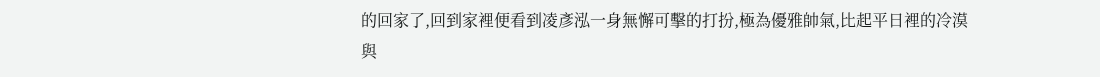的回家了,回到家裡便看到凌彥泓一身無懈可擊的打扮,極為優雅帥氣,比起平日裡的冷漠與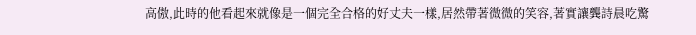高傲,此時的他看起來就像是一個完全合格的好丈夫一樣,居然帶著微微的笑容,著實讓龔詩晨吃驚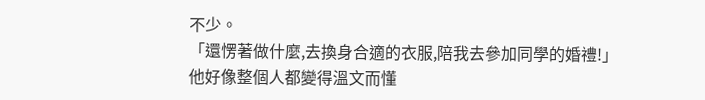不少。
「還愣著做什麼,去換身合適的衣服,陪我去參加同學的婚禮!」
他好像整個人都變得溫文而懂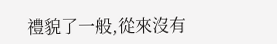禮貌了一般,從來沒有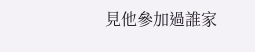見他參加過誰家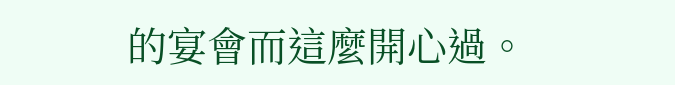的宴會而這麼開心過。